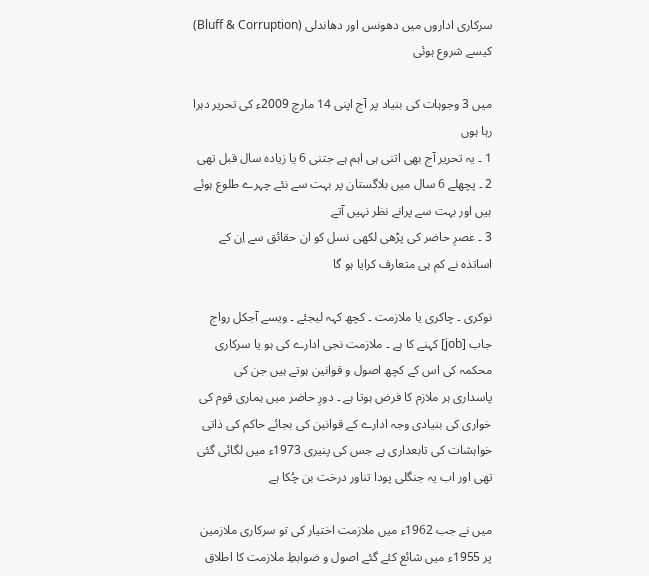سرکاری اداروں میں دھونس اور دھاندلی (Bluff & Corruption) کیسے شروع ہوئی

میں 3 وجوہات کی بنیاد پر آج اپنی 14 مارچ 2009ء کی تحریر دہرا رہا ہوں
1 ۔ یہ تحریر آج بھی اتنی ہی اہم ہے جتنی 6 یا زیادہ سال قبل تھی
2 ۔ پچھلے 6 سال میں بلاگستان پر بہت سے نئے چہرے طلوع ہوئے ہیں اور بہت سے پرانے نظر نہیں آتے
3 ۔ عصرِ حاضر کی پڑھی لکھی نسل کو ان حقائق سے اِن کے اساتذہ نے کم ہی متعارف کرایا ہو گا

نوکری ۔ چاکری یا ملازمت ۔ کچھ کہہ لیجئے ۔ ویسے آجکل رواج جاب [job] کہنے کا ہے ۔ ملازمت نجی ادارے کی ہو یا سرکاری محکمہ کی اس کے کچھ اصول و قوانین ہوتے ہیں جن کی پاسداری ہر ملازم کا فرض ہوتا ہے ۔ دورِ حاضر میں ہماری قوم کی خواری کی بنیادی وجہ ادارے کے قوانین کی بجائے حاکم کی ذاتی خواہشات کی تابعداری ہے جس کی پنیری 1973ء میں لگائی گئی تھی اور اب یہ جنگلی پودا تناور درخت بن چُکا ہے

میں نے جب 1962ء میں ملازمت اختیار کی تو سرکاری ملازمین پر 1955ء میں شائع کئے گئے اصول و ضوابطِ ملازمت کا اطلاق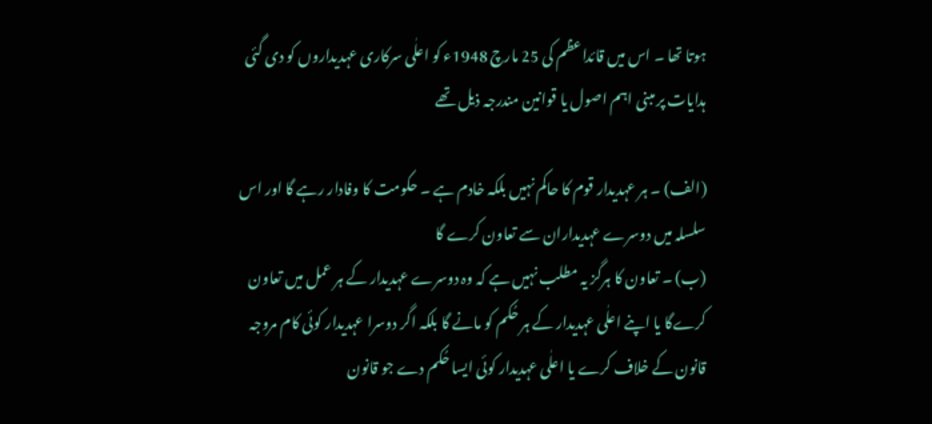ہوتا تھا ۔ اس میں قائداعظم کی 25 مارچ 1948ء کو اعلٰی سرکاری عہدیداروں کو دی گئی ہدایات پر مبنی اہم اصول یا قوانین مندرجہ ذیل تھے

(الف) ۔ ہر عہدیدار قوم کا حاکم نہیں بلکہ خادم ہے ۔ حکومت کا وفادار رہے گا اور اس سلسلہ میں دوسرے عہدیداران سے تعاون کرے گا
(ب) ۔ تعاون کا ہرگز یہ مطلب نہیں ہے کہ وہ دوسرے عہدیدار کے ہر عمل میں تعاون کرےگا یا اپنے اعلٰی عہدیدار کے ہر حُکم کو مانے گا بلکہ اگر دوسرا عہدیدار کوئی کام مروجہ قانون کے خلاف کرے یا اعلٰی عہدیدار کوئی ایسا حُکم دے جو قانون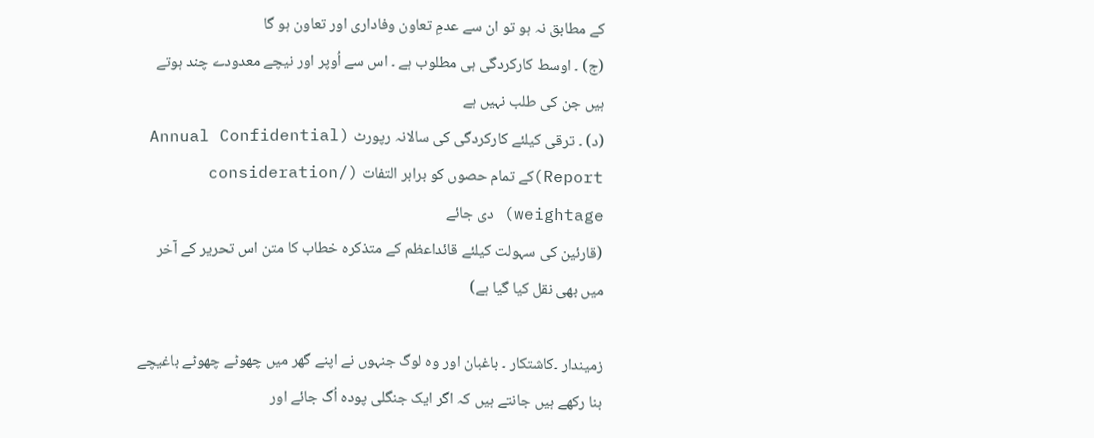کے مطابق نہ ہو تو ان سے عدمِ تعاون وفاداری اور تعاون ہو گا
(ج) ۔ اوسط کارکردگی ہی مطلوب ہے ۔ اس سے اُوپر اور نیچے معدودے چند ہوتے ہیں جن کی طلب نہیں ہے
(د) ۔ ترقی کیلئے کارکردگی کی سالانہ رپورٹ (Annual Confidential Report)کے تمام حصوں کو برابر التفات (consideration/ weightage) دی جائے
(قارئین کی سہولت کیلئے قائداعظم کے متذکرہ خطاب کا متن اس تحریر کے آخر میں بھی نقل کیا گیا ہے)

زمیندار ۔کاشتکار ۔ باغبان اور وہ لوگ جنہوں نے اپنے گھر میں چھوٹے چھوٹے باغیچے بنا رکھے ہیں جانتے ہیں کہ اگر ایک جنگلی پودہ اُگ جائے اور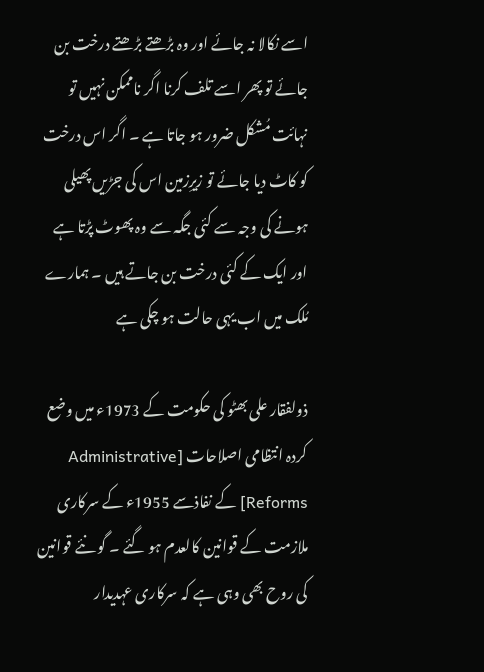اسے نکالا نہ جائے اور وہ بڑھتے بڑھتے درخت بن جائے تو پھر اسے تلف کرنا اگر ناممکن نہیں تو نہائت مُشکل ضرور ہو جاتا ہے ۔ اگر اس درخت کو کاٹ دیا جائے تو زیرِزمین اس کی جڑیں پھیلی ہونے کی وجہ سے کئی جگہ سے وہ پھوٹ پڑتا ہے اور ایک کے کئی درخت بن جاتے ہیں ۔ ہمارے مُلک میں اب یہی حالت ہو چکی ہے

ذولفقار علی بھٹو کی حکومت کے 1973ء میں وضع کردہ انتظامی اصلاحات [Administrative Reforms] کے نفاذسے 1955ء کے سرکاری ملازمت کے قوانین کالعدم ہو گئے ۔ گو نئے قوانین کی روح بھی وہی ہے کہ سرکاری عہدیدار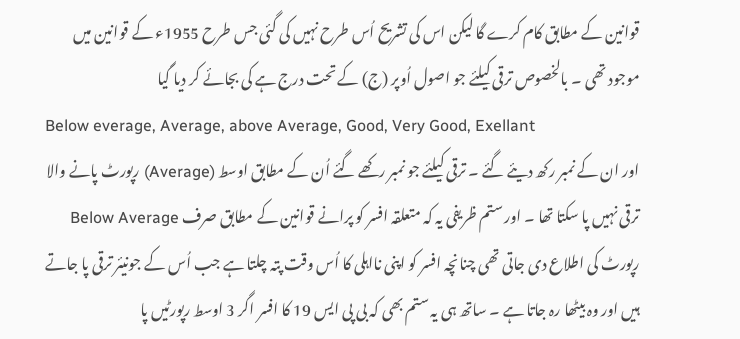قوانین کے مطابق کام کرے گا لیکن اس کی تشریح اُس طرح نہیں کی گئی جس طرح 1955ء کے قوانین میں موجود تھی ۔ بالخصوص ترقی کیلئے جو اصول اُوپر (ج) کے تحت درج ہے کی بجائے کر دیا گیا
Below everage, Average, above Average, Good, Very Good, Exellant
اور ان کے نمبر رکھ دیئے گئے ۔ ترقی کیلئے جو نمبر رکھے گئے اُن کے مطابق اوسط (Average) رپورٹ پانے والا ترقی نہیں پا سکتا تھا ۔ اور ستم ظریفی یہ کہ متعلقہ افسر کو پرانے قوانین کے مطابق صرف Below Average رپورٹ کی اطلاع دی جاتی تھی چنانچہ افسر کو اپنی نااہلی کا اُس وقت پتہ چلتا ہے جب اُس کے جونیئر ترقی پا جاتے ہیں اور وہ بیٹھا رہ جاتا ہے ۔ ساتھ ہی یہ ستم بھی کہ بی پی ایس 19 کا افسر اگر 3 اوسط رپورٹیں پا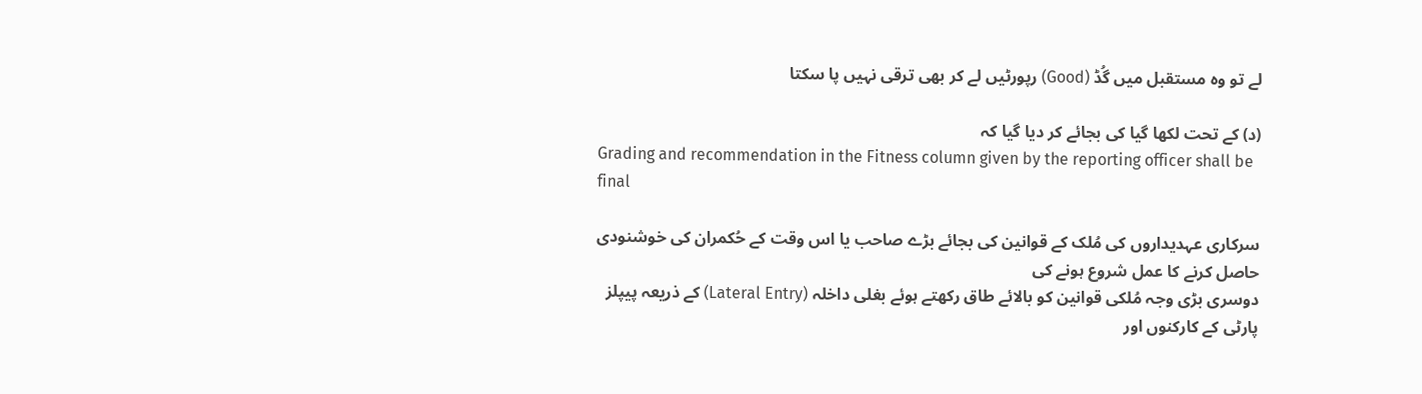لے تو وہ مستقبل میں گُڈ (Good) رپورٹیں لے کر بھی ترقی نہیں پا سکتا

(د) کے تحت لکھا گیا کی بجائے کر دیا گیا کہ
Grading and recommendation in the Fitness column given by the reporting officer shall be final

سرکاری عہدیداروں کی مُلک کے قوانین کی بجائے بڑے صاحب یا اس وقت کے حُکمران کی خوشنودی حاصل کرنے کا عمل شروع ہونے کی
دوسری بڑی وجہ مُلکی قوانین کو بالائے طاق رکھتے ہوئے بغلی داخلہ (Lateral Entry) کے ذریعہ پیپلز پارٹی کے کارکنوں اور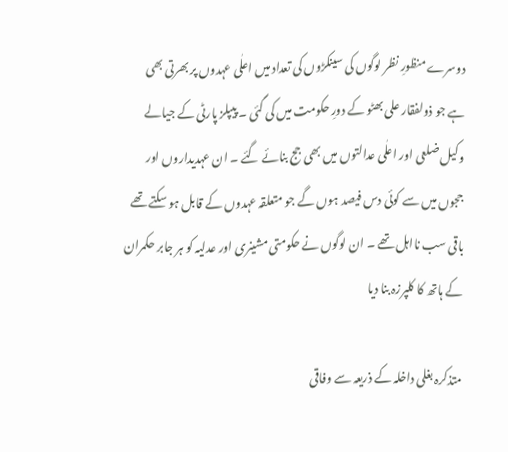دوسرے منظورِ نظر لوگوں کی سینکڑوں کی تعداد میں اعلٰی عہدوں پر بھرتی بھی ہے جو ذولفقار علی بھٹو کے دورِ حکومت میں کی گئی ۔ پیپلز پارٹی کے جیالے وکیل ضلعی اور اعلٰی عدالتوں میں بھی جج بنائے گئے ۔ ان عہدیداروں اور ججوں میں سے کوئی دس فیصد ہوں گے جو متعلقہ عہدوں کے قابل ہو سکتے تھے باقی سب نااہل تھے ۔ ان لوگوں نے حکومتی مشینری اور عدلیہ کو ہر جابر حکمران کے ہاتھ کا کلپرزہ بنا دیا

متذکرہ بغلی داخلہ کے ذریعہ سے وفاقی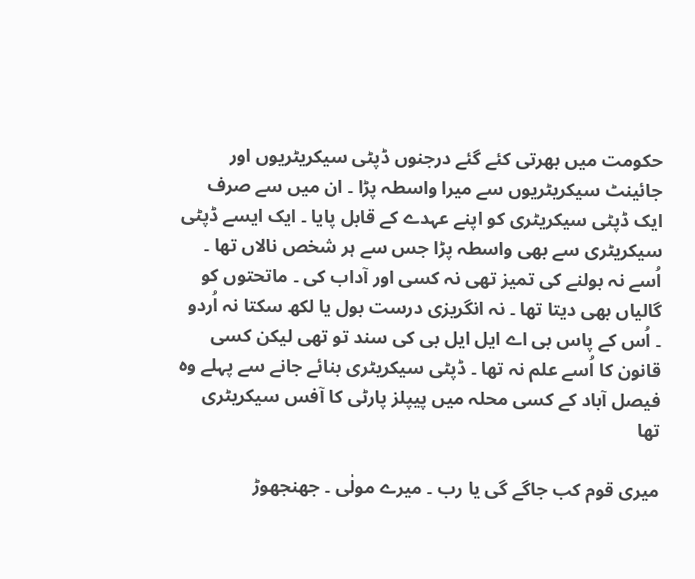حکومت میں بھرتی کئے گئے درجنوں ڈپٹی سیکریٹریوں اور جائینٹ سیکریٹریوں سے میرا واسطہ پڑا ۔ ان میں سے صرف ایک ڈپٹی سیکریٹری کو اپنے عہدے کے قابل پایا ۔ ایک ایسے ڈپٹی سیکریٹری سے بھی واسطہ پڑا جس سے ہر شخص نالاں تھا ۔ اُسے نہ بولنے کی تمیز تھی نہ کسی اور آداب کی ۔ ماتحتوں کو گالیاں بھی دیتا تھا ۔ نہ انگریزی درست بول یا لکھ سکتا نہ اُردو ۔ اُس کے پاس بی اے ایل ایل بی کی سند تو تھی لیکن کسی قانون کا اُسے علم نہ تھا ۔ ڈپٹی سیکریٹری بنائے جانے سے پہلے وہ فیصل آباد کے کسی محلہ میں پیپلز پارٹی کا آفس سیکریٹری تھا

میری قوم کب جاگے گی یا رب ۔ میرے مولٰی ۔ جھنجھوڑ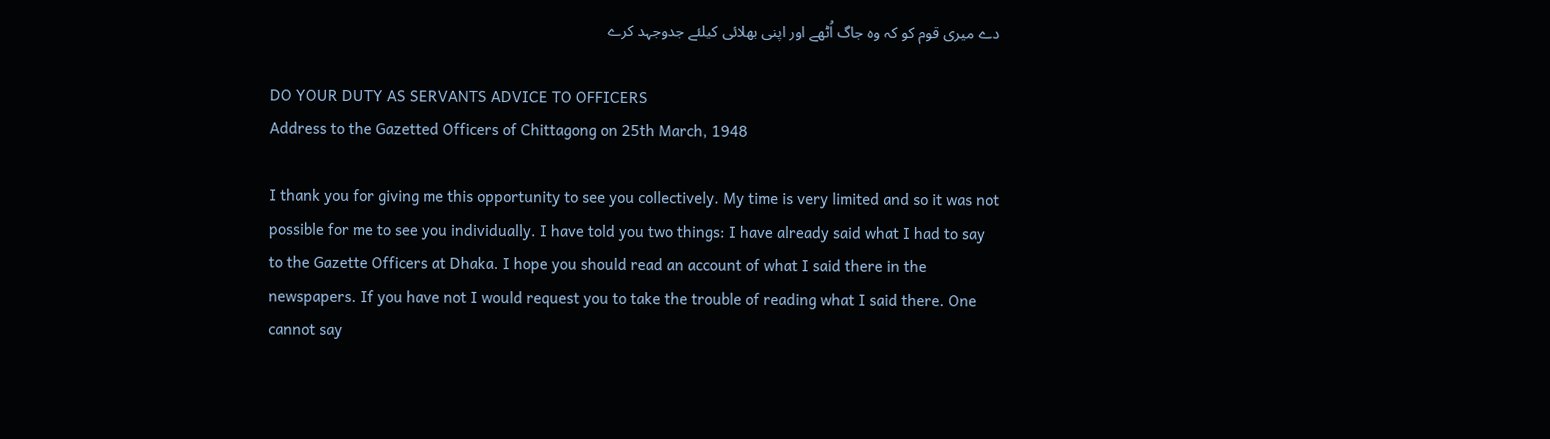دے میری قوم کو کہ وہ جاگ اُٹھے اور اپنی بھلائی کیلئے جدوجہد کرے

DO YOUR DUTY AS SERVANTS ADVICE TO OFFICERS
Address to the Gazetted Officers of Chittagong on 25th March, 1948

I thank you for giving me this opportunity to see you collectively. My time is very limited and so it was not possible for me to see you individually. I have told you two things: I have already said what I had to say to the Gazette Officers at Dhaka. I hope you should read an account of what I said there in the newspapers. If you have not I would request you to take the trouble of reading what I said there. One cannot say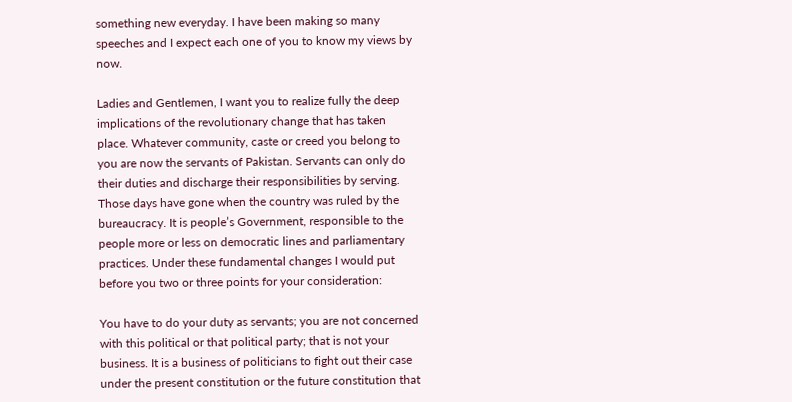something new everyday. I have been making so many speeches and I expect each one of you to know my views by now.

Ladies and Gentlemen, I want you to realize fully the deep implications of the revolutionary change that has taken place. Whatever community, caste or creed you belong to you are now the servants of Pakistan. Servants can only do their duties and discharge their responsibilities by serving. Those days have gone when the country was ruled by the bureaucracy. It is people’s Government, responsible to the people more or less on democratic lines and parliamentary practices. Under these fundamental changes I would put before you two or three points for your consideration:

You have to do your duty as servants; you are not concerned with this political or that political party; that is not your business. It is a business of politicians to fight out their case under the present constitution or the future constitution that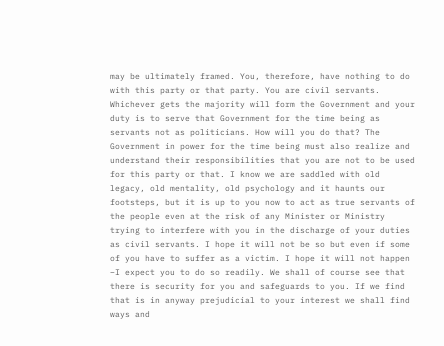may be ultimately framed. You, therefore, have nothing to do with this party or that party. You are civil servants. Whichever gets the majority will form the Government and your duty is to serve that Government for the time being as servants not as politicians. How will you do that? The Government in power for the time being must also realize and understand their responsibilities that you are not to be used for this party or that. I know we are saddled with old legacy, old mentality, old psychology and it haunts our footsteps, but it is up to you now to act as true servants of the people even at the risk of any Minister or Ministry trying to interfere with you in the discharge of your duties as civil servants. I hope it will not be so but even if some of you have to suffer as a victim. I hope it will not happen –I expect you to do so readily. We shall of course see that there is security for you and safeguards to you. If we find that is in anyway prejudicial to your interest we shall find ways and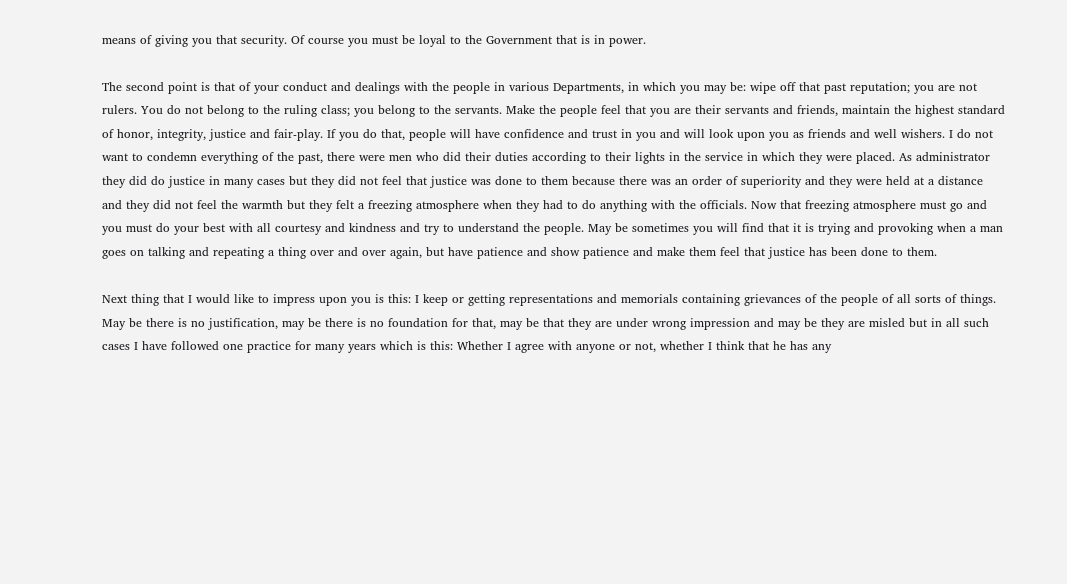means of giving you that security. Of course you must be loyal to the Government that is in power.

The second point is that of your conduct and dealings with the people in various Departments, in which you may be: wipe off that past reputation; you are not rulers. You do not belong to the ruling class; you belong to the servants. Make the people feel that you are their servants and friends, maintain the highest standard of honor, integrity, justice and fair-play. If you do that, people will have confidence and trust in you and will look upon you as friends and well wishers. I do not want to condemn everything of the past, there were men who did their duties according to their lights in the service in which they were placed. As administrator they did do justice in many cases but they did not feel that justice was done to them because there was an order of superiority and they were held at a distance and they did not feel the warmth but they felt a freezing atmosphere when they had to do anything with the officials. Now that freezing atmosphere must go and you must do your best with all courtesy and kindness and try to understand the people. May be sometimes you will find that it is trying and provoking when a man goes on talking and repeating a thing over and over again, but have patience and show patience and make them feel that justice has been done to them.

Next thing that I would like to impress upon you is this: I keep or getting representations and memorials containing grievances of the people of all sorts of things. May be there is no justification, may be there is no foundation for that, may be that they are under wrong impression and may be they are misled but in all such cases I have followed one practice for many years which is this: Whether I agree with anyone or not, whether I think that he has any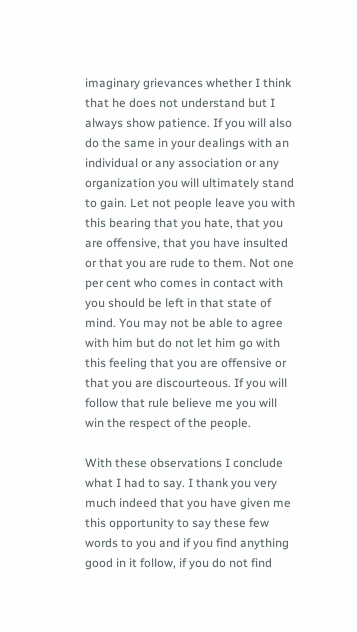imaginary grievances whether I think that he does not understand but I always show patience. If you will also do the same in your dealings with an individual or any association or any organization you will ultimately stand to gain. Let not people leave you with this bearing that you hate, that you are offensive, that you have insulted or that you are rude to them. Not one per cent who comes in contact with you should be left in that state of mind. You may not be able to agree with him but do not let him go with this feeling that you are offensive or that you are discourteous. If you will follow that rule believe me you will win the respect of the people.

With these observations I conclude what I had to say. I thank you very much indeed that you have given me this opportunity to say these few words to you and if you find anything good in it follow, if you do not find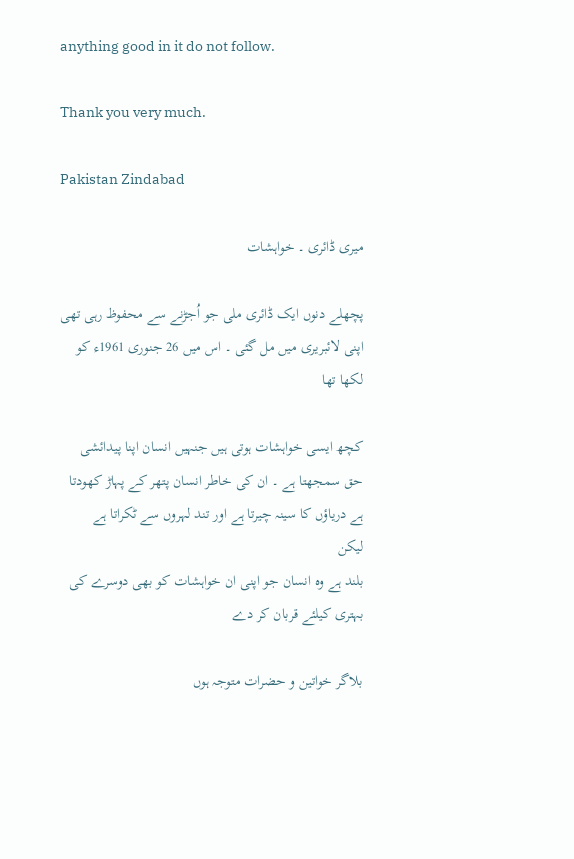anything good in it do not follow.

Thank you very much.

Pakistan Zindabad

میری ڈائری ۔ خواہشات

پچھلے دنوں ایک ڈائری ملی جو اُجڑنے سے محفوظ رہی تھی اپنی لائبریری میں مل گئی ۔ اس میں 26 جنوری 1961ء کو لکھا تھا

کچھ ایسی خواہشات ہوتی ہیں جنہیں انسان اپنا پیدائشی حق سمجھتا ہے ۔ ان کی خاطر انسان پتھر کے پہاڑ کھودتا ہے دریاؤں کا سینہ چیرتا ہے اور تند لہروں سے ٹکراتا ہے
لیکن
بلند ہے وہ انسان جو اپنی ان خواہشات کو بھی دوسرے کی بہتری کیلئے قربان کر دے

بلاگر خواتین و حضرات متوجہ ہوں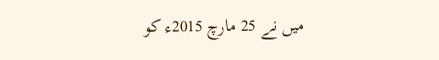میں نے 25 مارچ 2015ء کو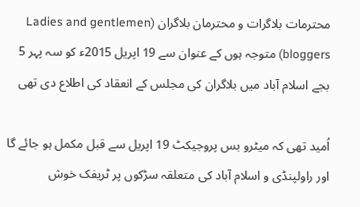محترمات بلاگرات و محترمان بلاگران (Ladies and gentlemen bloggers) متوجہ ہوں کے عنوان سے 19 اپریل 2015ء کو سہ پہر 5 بجے اسلام آباد میں بلاگران کی مجلس کے انعقاد کی اطلاع دی تھی

اُمید تھی کہ میٹرو بس پروجیکٹ 19 اپریل سے قبل مکمل ہو جائے گا اور راولپنڈی و اسلام آباد کی متعلقہ سڑکوں پر ٹریفک خوش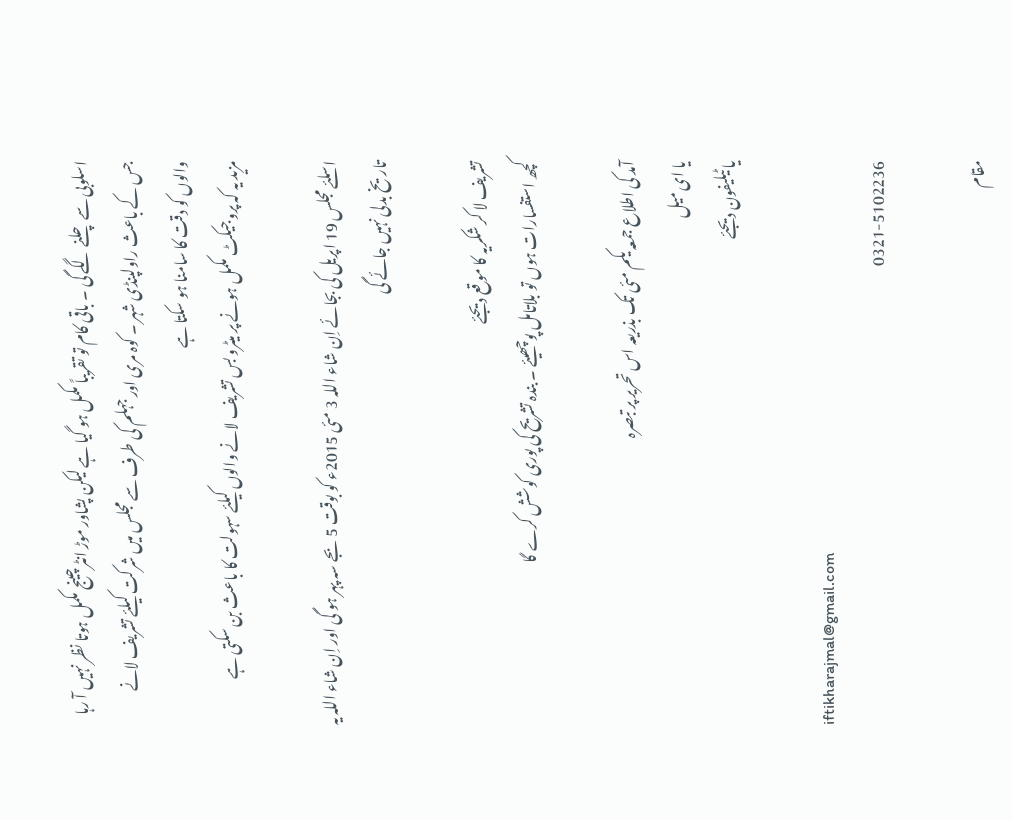اسلوبی سے چلنے لگے گی ۔ باقی کام تو تقریباً مکمل ہو گیا ہے لیکن پشاور موڑ انٹرچینج مکمل ہوتا نظر نہیں آ رہا جس کے باعث راولپنڈی شہر ۔ کوہ مری اور جہلم کی طرف سے مجلس میں شرکت کیلئے تشریف لانے والوں کو دقت کا سامنا ہو سکتا ہے
مزید یہ کہ پروجیکٹ مکمل ہونے پر میٹرو بس تشریف لانے والوں کیلئے سہولت کا باعث بن سکتی ہے

اسلئے مجلس 19 اپریل کی بجائے اِن شاء اللہ 3 مئی 2015ء کو بوقت 5 بجے سہ پہر ہو گی اور اِن شاء اللہ یہ تاریخ بدلی نہیں جائے گی

تشریف لا کر شکریہ کا موقع دیجئے
کچھ استفسارات ہوں تو بلاتامل پوچھیئے ۔ بندہ تشریح کی پوری کوشش کرے گا

آمد کی اطلاع جمعہ یکم مئی تک بذریعہ اس تحریر پر تبصرہ
یا ای میل
یا ٹیلیفون دیجئے

iftikharajmal@gmail.com
0321-5102236

مقام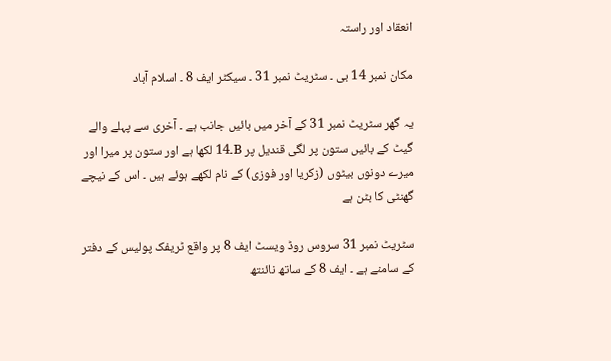انعقاد اور راستہ

مکان نمبر 14 بی ۔ سٹریٹ نمبر 31 ۔ سیکٹر ایف 8 ۔ اسلام آباد

یہ گھر سٹریٹ نمبر 31 کے آخر میں بائیں جانب ہے ۔ آخری سے پہلے والے گیٹ کے بائیں ستون پر لگی قندیل پر B۔14 لکھا ہے اور ستون پر میرا اور میرے دونوں بیٹوں (زکریا اور فوزی) کے نام لکھے ہوئے ہیں ۔ اس کے نیچے گھنٹی کا بٹن ہے

سٹریٹ نمبر 31 سروس روڈ ویسٹ ایف 8 پر واقع ٹریفک پولیس کے دفتر کے سامنے ہے ۔ ایف 8 کے ساتھ نائنتھ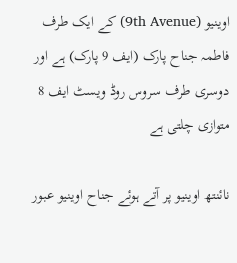اوینیو (9th Avenue) کے ایک طرف فاطمہ جناح پارک (ایف 9 پارک) ہے اور دوسری طرف سروس روڈ ویسٹ ایف 8 متوازی چلتی ہے

نائنتھ اوینیو پر آتے ہوئے جناح اوینیو عبور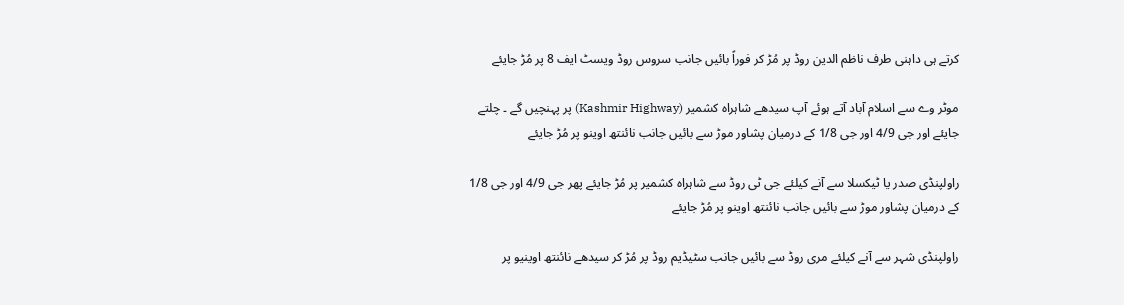کرتے ہی داہنی طرف ناظم الدین روڈ پر مُڑ کر فوراً بائیں جانب سروس روڈ ویسٹ ایف 8 پر مُڑ جایئے

موٹر وے سے اسلام آباد آتے ہوئے آپ سیدھے شاہراہ کشمیر (Kashmir Highway) پر پہنچیں گے ۔ چلتے جایئے اور جی 4/9 اور جی 1/8 کے درمیان پشاور موڑ سے بائیں جانب نائنتھ اوینو پر مُڑ جایئے

راولپنڈی صدر یا ٹیکسلا سے آنے کیلئے جی ٹی روڈ سے شاہراہ کشمیر پر مُڑ جایئے پھر جی 4/9 اور جی 1/8 کے درمیان پشاور موڑ سے بائیں جانب نائنتھ اوینو پر مُڑ جایئے

راولپنڈی شہر سے آنے کیلئے مری روڈ سے بائیں جانب سٹیڈیم روڈ پر مُڑ کر سیدھے نائنتھ اوینیو پر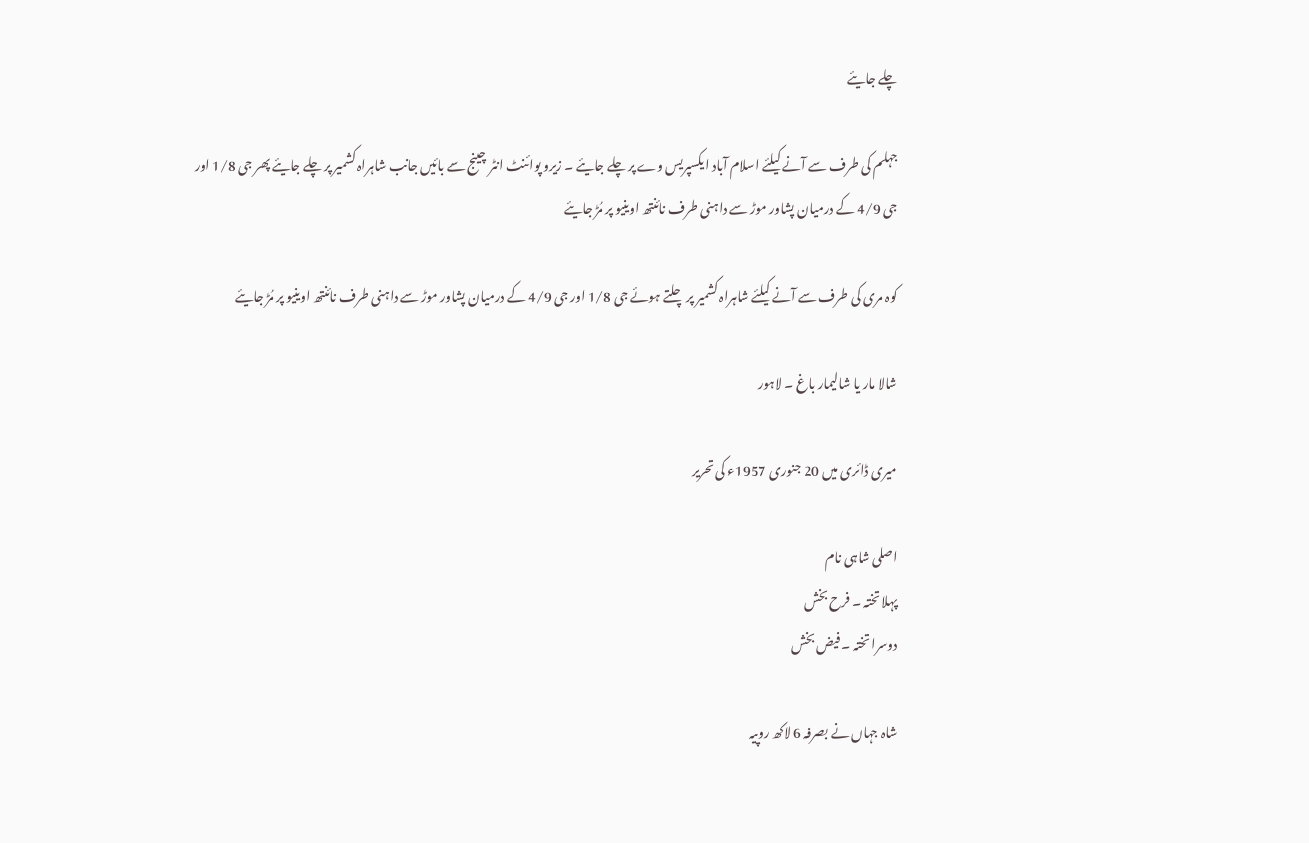چلے جایئے

جہلم کی طرف سے آنے کیلئے اسلام آباد ایکسپریس وے پر چلے جایئے ۔ زیرو پوائنٹ انٹر چینج سے بائیں جانب شاہراہ کشمیر پر چلے جایئے پھر جی 1/8 اور جی 4/9 کے درمیان پشاور موڑ سے داہنی طرف نائنتھ اوینیو پر مُڑ جایئے

کوہ مری کی طرف سے آنے کیلئے شاہراہ کشمیر پر چلتے ہوئے جی 1/8 اور جی 4/9 کے درمیان پشاور موڑ سے داہنی طرف نائنتھ اوینیو پر مُڑ جایئے

شالا مار یا شالیمار باغ ۔ لاہور

میری ڈائری میں 20 جنوری 1957ء کی تحریر

اصلی شاہی نام
پہلا تختہ ۔ فرح بخش
دوسرا تختہ ۔ فیض بخش

شاہ جہاں نے بصرفہ 6 لاکھ روپیہ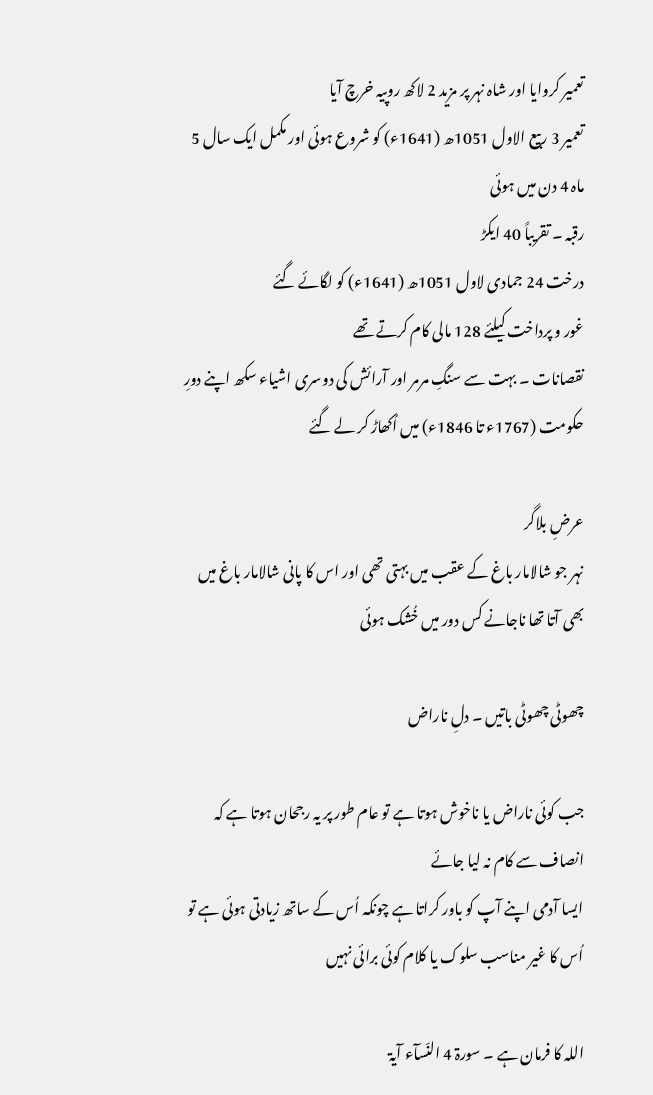تعمیر کروایا اور شاہ نہر پر مزید 2 لاکھ روپیہ خرچ آیا
تعمیر 3 ربیع الاول 1051ھ (1641ء) کو شروع ہوئی اور مکمل ایک سال 5 ماہ 4 دن میں ہوئی
رقبہ ۔ تقریباً 40 ایکڑ
درخت 24 جمادی لاول 1051ھ (1641ء) کو لگائے گئے
غور و پرداخت کیلئے 128 مالی کام کرتے تھے
نقصانات ۔ بہت سے سنگِ مرمر اور آرائش کی دوسری اشیاء سکھ اپنے دورِ حکومت (1767ء تا 1846ء) میں اُکھاڑ کر لے گئے

عرضِ بلاگر
نہر جو شالامار باغ کے عقب میں بہتی تھی اور اس کا پانی شالامار باغ میں بھی آتا تھا ناجانے کس دور میں خُشک ہوئی

چھوٹی چھوٹی باتیں ۔ دلِ ناراض

جب کوئی ناراض یا ناخوش ہوتا ہے تو عام طور پر یہ رجحان ہوتا ہے کہ انصاف سے کام نہ لیا جائے
ایسا آدمی اپنے آپ کو باور کراتا ہے چونکہ اُس کے ساتھ زیادتی ہوئی ہے تو اُس کا غیر مناسب سلوک یا کلام کوئی برائی نہیں

اللہ کا فرمان ہے ۔ سورۃ 4 النّسآء آیۃ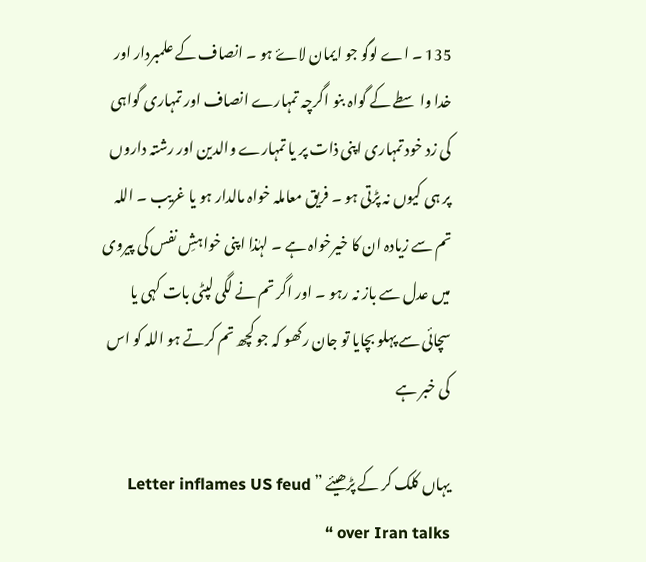135 ۔ اے لوگو جو ایمان لاۓ ہو ۔ انصاف کے علمبردار اور خدا واسطے کے گواہ بنو اگرچہ تمہارے انصاف اور تمہاری گواہی کی زد خود تمہاری اپنی ذات پر یا تمہارے والدین اور رشتہ داروں پر ہی کیوں نہ پڑتی ہو ۔ فریق معاملہ خواہ مالدار ہو یا غریب ۔ اللہ تم سے زیادہ ان کا خیرخواہ ہے ۔ لہٰذا اپنی خواہشِ نفس کی پیروی میں عدل سے باز نہ رہو ۔ اور اگر تم نے لگی لپٹی بات کہی یا سچائی سے پہلو بچایا تو جان رکھو کہ جو کچھ تم کرتے ہو اللہ کو اس کی خبر ہے

یہاں کلک کر کے پڑھیئے ” Letter inflames US feud over Iran talks “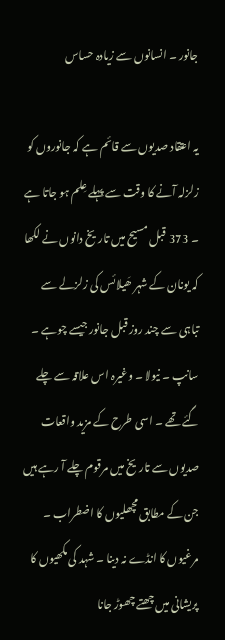جانور ۔ انسانوں سے زیادہ حساس

یہ اعتقاد صدیوں سے قائم ہے کہ جانوروں کو زلزلہ آنے کا وقت سے پہلے عِلم ہو جاتا ہے ۔ 373 قبل مسیح میں تاریخ دانوں نے لکھا کہ یونان کے شہر ھَیلائس کی زلزلے سے تباہی سے چند روز قبل جانور جیسے چوہے ۔ سانپ ۔ نیولا ۔ وغیرہ اس علاقہ سے چلے گئے تھے ۔ اسی طرح کے مزید واقعات صدیوں سے تاریخ میں مرقوم چلے آ رہے ہیں جن کے مطابق مچھلیوں کا اضطراب ۔ مرغیوں کا انڈے نہ دینا ۔ شہد کی مکھیوں کا پریشانی میں چھتے چھوڑ جانا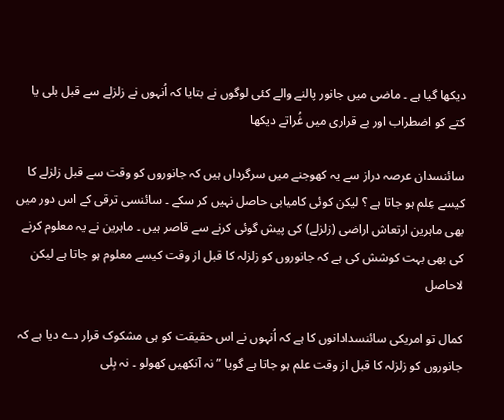دیکھا گیا ہے ۔ ماضی میں جانور پالنے والے کئی لوگوں نے بتایا کہ اُنہوں نے زلزلے سے قبل بلی یا کتے کو اضطراب اور بے قراری میں غُراتے دیکھا

سائنسدان عرصہ دراز سے یہ کھوجنے میں سرگرداں ہیں کہ جانوروں کو وقت سے قبل زلزلے کا کیسے عِلم ہو جاتا ہے ؟ لیکن کوئی کامیابی حاصل نہیں کر سکے ۔ سائنسی ترقی کے اس دور میں بھی ماہرین ارتعاش اراضی (زلزلے) کی پیش گوئی کرنے سے قاصر ہیں ۔ ماہرین نے یہ معلوم کرنے کی بھی بہت کوشش کی ہے کہ جانوروں کو زلزلہ کا قبل از وقت کیسے معلوم ہو جاتا ہے لیکن لاحاصل

کمال تو امریکی سائنسدادانوں کا ہے کہ اُنہوں نے اس حقیقت کو ہی مشکوک قرار دے دیا ہے کہ جانوروں کو زلزلہ کا قبل از وقت علم ہو جاتا ہے گویا ”نہ آنکھیں کھولو ۔ نہ بِلی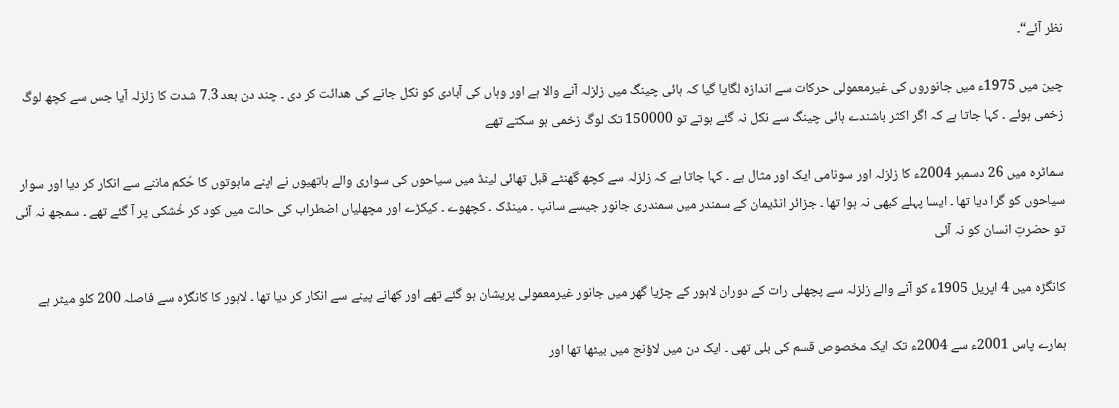نظر آئے“۔

چین میں 1975ء میں جانوروں کی غیرمعمولی حرکات سے اندازہ لگایا گیا کہ ہائی چینگ میں زلزلہ آنے والا ہے اور وہاں کی آبادی کو نکل جانے کی ھدائت کر دی ۔ چند دن بعد 7.3 شدت کا زلزلہ آیا جس سے کچھ لوگ زخمی ہوئے ۔ کہا جاتا ہے کہ اگر اکثر باشندے ہائی چینگ سے نکل نہ گئے ہوتے تو 150000 تک لوگ زخمی ہو سکتے تھے

سماٹرہ میں 26 دسمبر 2004ء کا زلزلہ اور سونامی ایک اور مثال ہے ۔ کہا جاتا ہے کہ زلزلہ سے کچھ گھنٹے قبل تھائی لینڈ میں سیاحوں کی سواری والے ہاتھیوں نے اپنے ماہوتوں کا حُکم ماننے سے انکار کر دیا اور سوار سیاحوں کو گرا دیا تھا ۔ ایسا پہلے کبھی نہ ہوا تھا ۔ جزائر انڈیمان کے سمندر میں سمندری جانور جیسے سانپ ۔ مینڈک ۔ کچھوے ۔ کیکڑے اور مچھلیاں اضطراب کی حالت میں کود کر خُشکی پر آ گئے تھے ۔ سمجھ نہ آئی تو حضرتِ انسان کو نہ آئی

کانگڑہ میں 4 اپریل 1905ء کو آنے والے زلزلہ سے پچھلی رات کے دوران لاہور کے چڑیا گھر میں جانور غیرمعمولی پریشان ہو گئے تھے اور کھانے پینے سے انکار کر دیا تھا ۔ لاہور کا کانگڑہ سے فاصلہ 200 کلو میٹر ہے

ہمارے پاس 2001ء سے 2004ء تک ایک مخصوص قسم کی بلی تھی ۔ ایک دن میں لاؤنج میں بیٹھا تھا اور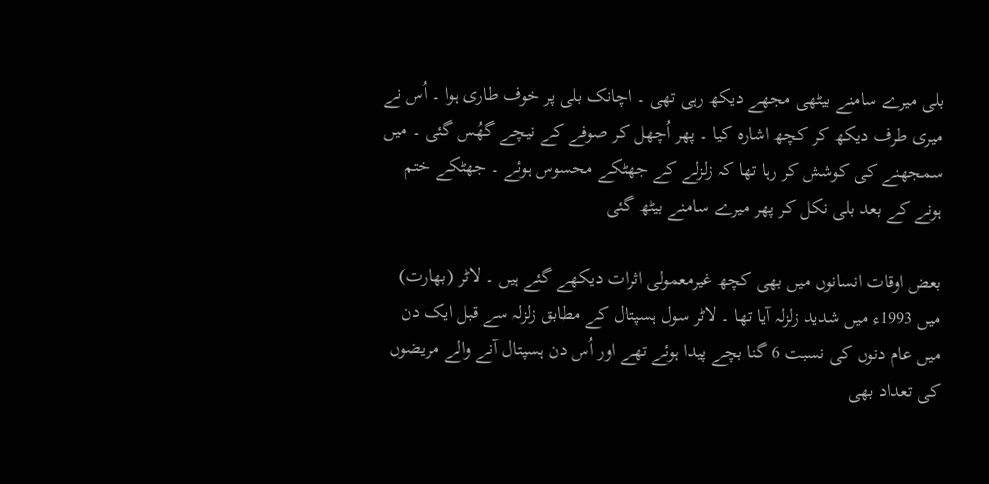بلی میرے سامنے بیٹھی مجھے دیکھ رہی تھی ۔ اچانک بلی پر خوف طاری ہوا ۔ اُس نے میری طرف دیکھ کر کچھ اشارہ کیا ۔ پھر اُچھل کر صوفے کے نیچے گھُس گئی ۔ میں سمجھنے کی کوشش کر رہا تھا کہ زلزلے کے جھٹکے محسوس ہوئے ۔ جھٹکے ختم ہونے کے بعد بلی نکل کر پھر میرے سامنے بیٹھ گئی

بعض اوقات انسانوں میں بھی کچھ غیرمعمولی اثرات دیکھے گئے ہیں ۔ لاٹر (بھارت) میں 1993ء میں شدید زلزلہ آیا تھا ۔ لاٹر سول ہسپتال کے مطابق زلزلہ سے قبل ایک دن میں عام دنوں کی نسبت 6 گنا بچے پیدا ہوئے تھے اور اُس دن ہسپتال آنے والے مریضوں کی تعداد بھی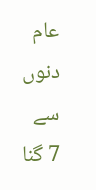عام دنوں سے 7 گنا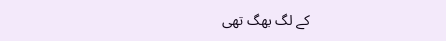کے لگ بھگ تھی